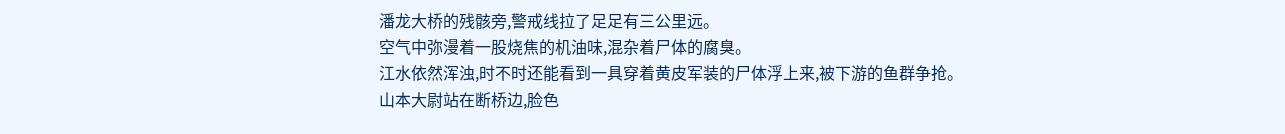潘龙大桥的残骸旁,警戒线拉了足足有三公里远。
空气中弥漫着一股烧焦的机油味,混杂着尸体的腐臭。
江水依然浑浊,时不时还能看到一具穿着黄皮军装的尸体浮上来,被下游的鱼群争抢。
山本大尉站在断桥边,脸色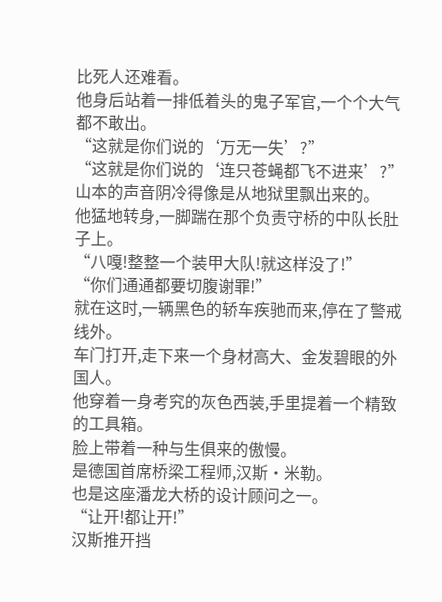比死人还难看。
他身后站着一排低着头的鬼子军官,一个个大气都不敢出。
“这就是你们说的‘万无一失’?”
“这就是你们说的‘连只苍蝇都飞不进来’?”
山本的声音阴冷得像是从地狱里飘出来的。
他猛地转身,一脚踹在那个负责守桥的中队长肚子上。
“八嘎!整整一个装甲大队!就这样没了!”
“你们通通都要切腹谢罪!”
就在这时,一辆黑色的轿车疾驰而来,停在了警戒线外。
车门打开,走下来一个身材高大、金发碧眼的外国人。
他穿着一身考究的灰色西装,手里提着一个精致的工具箱。
脸上带着一种与生俱来的傲慢。
是德国首席桥梁工程师,汉斯·米勒。
也是这座潘龙大桥的设计顾问之一。
“让开!都让开!”
汉斯推开挡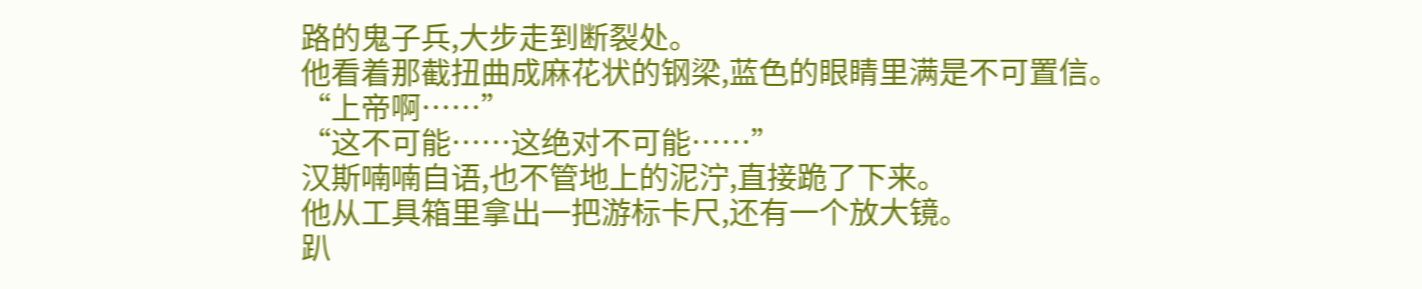路的鬼子兵,大步走到断裂处。
他看着那截扭曲成麻花状的钢梁,蓝色的眼睛里满是不可置信。
“上帝啊……”
“这不可能……这绝对不可能……”
汉斯喃喃自语,也不管地上的泥泞,直接跪了下来。
他从工具箱里拿出一把游标卡尺,还有一个放大镜。
趴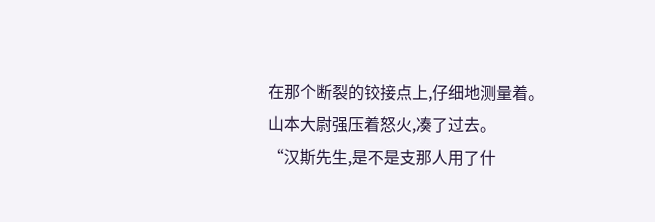在那个断裂的铰接点上,仔细地测量着。
山本大尉强压着怒火,凑了过去。
“汉斯先生,是不是支那人用了什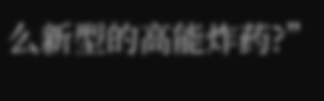么新型的高能炸药?”